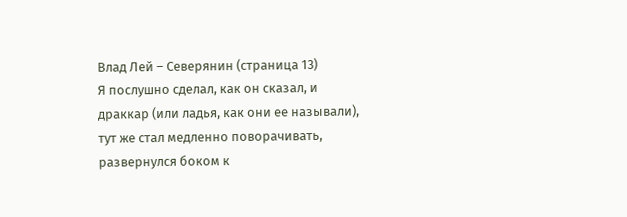Влад Лей – Северянин (страница 13)
Я послушно сделал, как он сказал, и драккар (или ладья, как они ее называли), тут же стал медленно поворачивать, развернулся боком к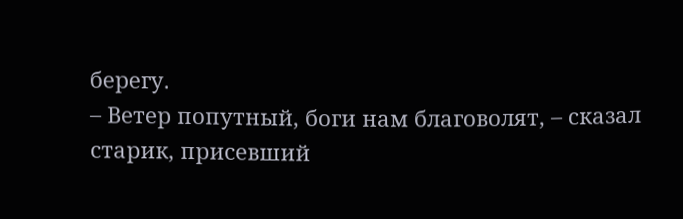берегу.
– Ветер попутный, боги нам благоволят, – сказал старик, присевший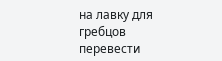на лавку для гребцов перевести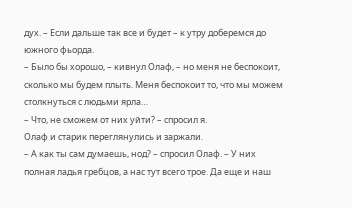дух. – Если дальше так все и будет – к утру доберемся до южного фьорда.
– Было бы хорошо, – кивнул Олаф, – но меня не беспокоит, сколько мы будем плыть. Меня беспокоит то, что мы можем столкнуться с людьми ярла…
– Что, не сможем от них уйти? – спросил я.
Олаф и старик переглянулись и заржали.
– А как ты сам думаешь, нод? – спросил Олаф. – У них полная ладья гребцов, а нас тут всего трое. Да еще и наш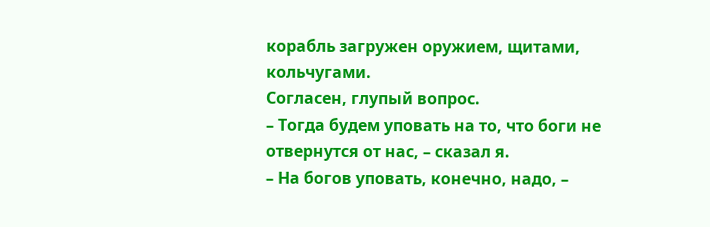корабль загружен оружием, щитами, кольчугами.
Согласен, глупый вопрос.
– Тогда будем уповать на то, что боги не отвернутся от нас, – сказал я.
– На богов уповать, конечно, надо, –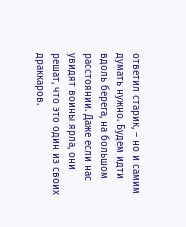ответил старик, – но и самим думать нужно. Будем идти вдоль берега, на большом расстоянии. Даже если нас увидят воины ярла, они решат, что это один из своих драккаров.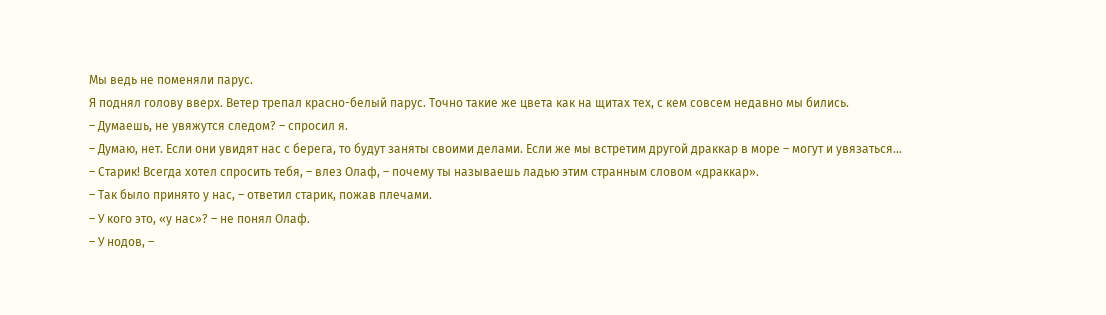Мы ведь не поменяли парус.
Я поднял голову вверх. Ветер трепал красно-белый парус. Точно такие же цвета как на щитах тех, с кем совсем недавно мы бились.
– Думаешь, не увяжутся следом? – спросил я.
– Думаю, нет. Если они увидят нас с берега, то будут заняты своими делами. Если же мы встретим другой драккар в море – могут и увязаться…
– Старик! Всегда хотел спросить тебя, – влез Олаф, – почему ты называешь ладью этим странным словом «драккар».
– Так было принято у нас, – ответил старик, пожав плечами.
– У кого это, «у нас»? – не понял Олаф.
– У нодов, –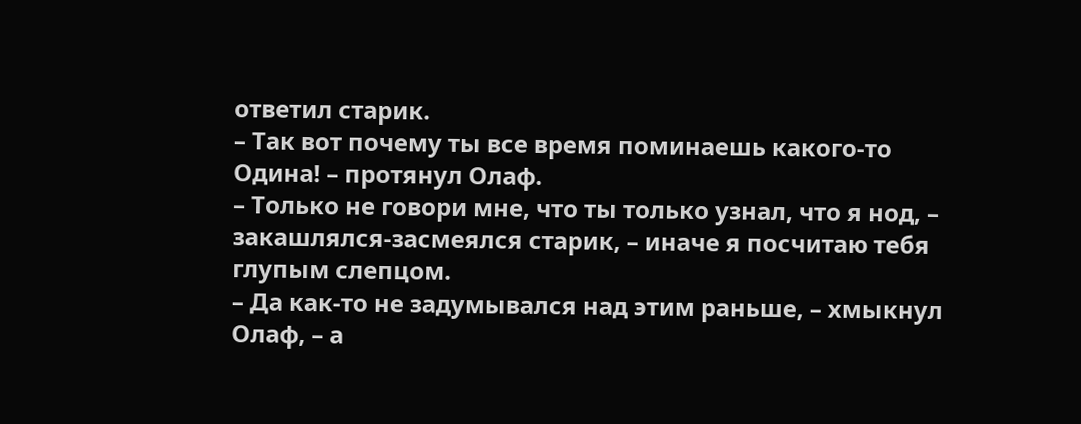ответил старик.
– Так вот почему ты все время поминаешь какого-то Одина! – протянул Олаф.
– Только не говори мне, что ты только узнал, что я нод, – закашлялся-засмеялся старик, – иначе я посчитаю тебя глупым слепцом.
– Да как-то не задумывался над этим раньше, – хмыкнул Олаф, – а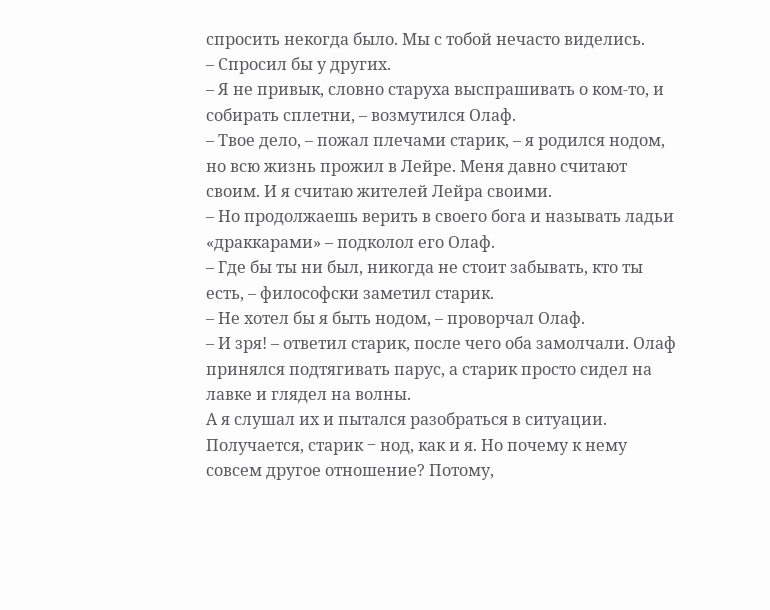спросить некогда было. Мы с тобой нечасто виделись.
– Спросил бы у других.
– Я не привык, словно старуха выспрашивать о ком-то, и собирать сплетни, – возмутился Олаф.
– Твое дело, – пожал плечами старик, – я родился нодом, но всю жизнь прожил в Лейре. Меня давно считают своим. И я считаю жителей Лейра своими.
– Но продолжаешь верить в своего бога и называть ладьи «драккарами» – подколол его Олаф.
– Где бы ты ни был, никогда не стоит забывать, кто ты есть, – философски заметил старик.
– Не хотел бы я быть нодом, – проворчал Олаф.
– И зря! – ответил старик, после чего оба замолчали. Олаф принялся подтягивать парус, а старик просто сидел на лавке и глядел на волны.
А я слушал их и пытался разобраться в ситуации. Получается, старик ‒ нод, как и я. Но почему к нему совсем другое отношение? Потому,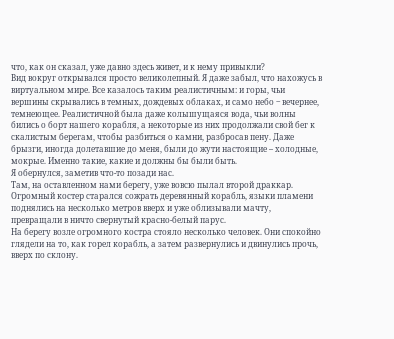что, как он сказал, уже давно здесь живет, и к нему привыкли?
Вид вокруг открывался просто великолепный. Я даже забыл, что нахожусь в виртуальном мире. Все казалось таким реалистичным: и горы, чьи вершины скрывались в темных, дождевых облаках, и само небо ‒ вечернее, темнеющее. Реалистичной была даже колышущаяся вода, чьи волны бились о борт нашего корабля, а некоторые из них продолжали свой бег к скалистым берегам, чтобы разбиться о камни, разбросав пену. Даже брызги, иногда долетавшие до меня, были до жути настоящие – холодные, мокрые. Именно такие, какие и должны бы были быть.
Я обернулся, заметив что-то позади нас.
Там, на оставленном нами берегу, уже вовсю пылал второй драккар. Огромный костер старался сожрать деревянный корабль, языки пламени поднялись на несколько метров вверх и уже облизывали мачту, превращали в ничто свернутый красно-белый парус.
На берегу возле огромного костра стояло несколько человек. Они спокойно глядели на то, как горел корабль, а затем развернулись и двинулись прочь, вверх по склону.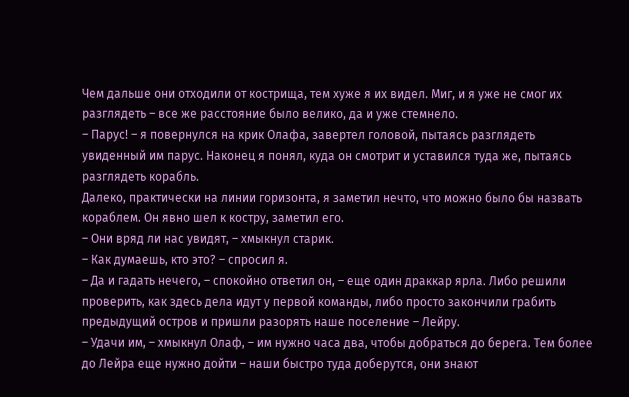Чем дальше они отходили от кострища, тем хуже я их видел. Миг, и я уже не смог их разглядеть – все же расстояние было велико, да и уже стемнело.
– Парус! – я повернулся на крик Олафа, завертел головой, пытаясь разглядеть увиденный им парус. Наконец я понял, куда он смотрит и уставился туда же, пытаясь разглядеть корабль.
Далеко, практически на линии горизонта, я заметил нечто, что можно было бы назвать кораблем. Он явно шел к костру, заметил его.
– Они вряд ли нас увидят, – хмыкнул старик.
– Как думаешь, кто это? – спросил я.
– Да и гадать нечего, – спокойно ответил он, – еще один драккар ярла. Либо решили проверить, как здесь дела идут у первой команды, либо просто закончили грабить предыдущий остров и пришли разорять наше поселение – Лейру.
– Удачи им, – хмыкнул Олаф, – им нужно часа два, чтобы добраться до берега. Тем более до Лейра еще нужно дойти – наши быстро туда доберутся, они знают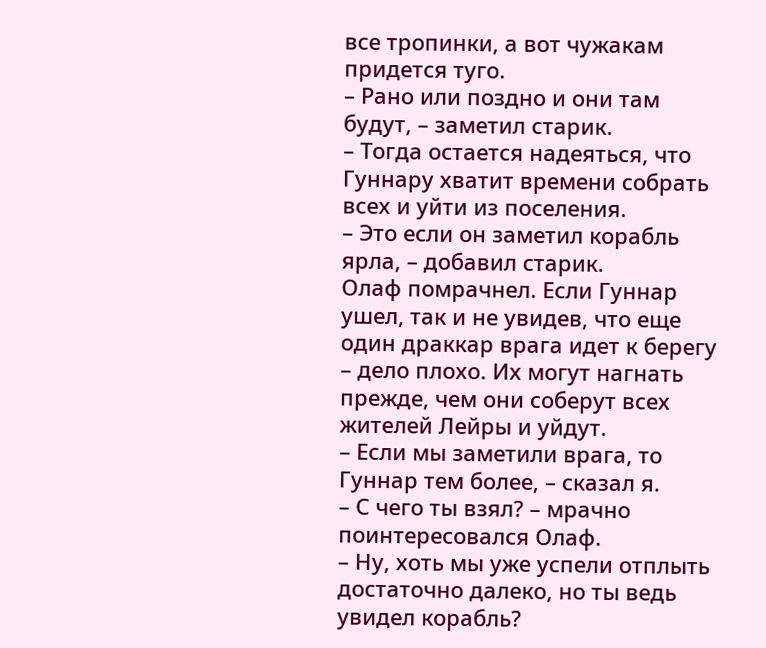все тропинки, а вот чужакам придется туго.
– Рано или поздно и они там будут, – заметил старик.
– Тогда остается надеяться, что Гуннару хватит времени собрать всех и уйти из поселения.
– Это если он заметил корабль ярла, – добавил старик.
Олаф помрачнел. Если Гуннар ушел, так и не увидев, что еще один драккар врага идет к берегу – дело плохо. Их могут нагнать прежде, чем они соберут всех жителей Лейры и уйдут.
– Если мы заметили врага, то Гуннар тем более, – сказал я.
– С чего ты взял? – мрачно поинтересовался Олаф.
– Ну, хоть мы уже успели отплыть достаточно далеко, но ты ведь увидел корабль?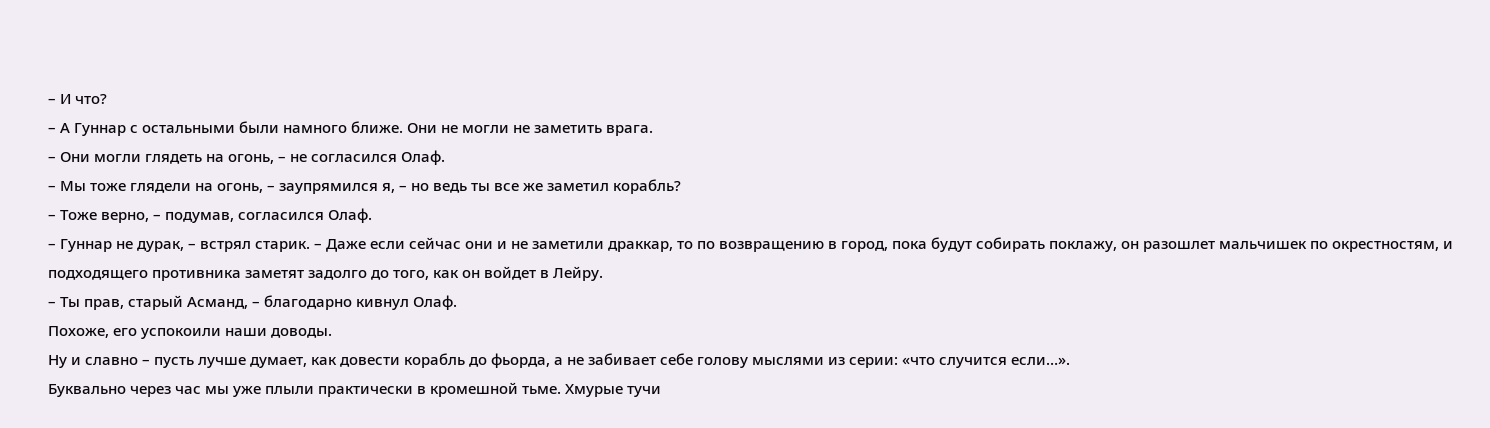– И что?
– А Гуннар с остальными были намного ближе. Они не могли не заметить врага.
– Они могли глядеть на огонь, – не согласился Олаф.
– Мы тоже глядели на огонь, – заупрямился я, – но ведь ты все же заметил корабль?
– Тоже верно, – подумав, согласился Олаф.
– Гуннар не дурак, – встрял старик. – Даже если сейчас они и не заметили драккар, то по возвращению в город, пока будут собирать поклажу, он разошлет мальчишек по окрестностям, и подходящего противника заметят задолго до того, как он войдет в Лейру.
– Ты прав, старый Асманд, – благодарно кивнул Олаф.
Похоже, его успокоили наши доводы.
Ну и славно – пусть лучше думает, как довести корабль до фьорда, а не забивает себе голову мыслями из серии: «что случится если…».
Буквально через час мы уже плыли практически в кромешной тьме. Хмурые тучи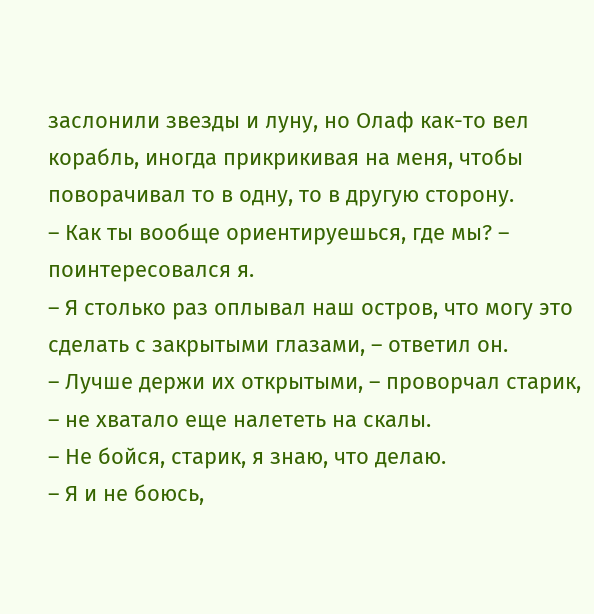заслонили звезды и луну, но Олаф как-то вел корабль, иногда прикрикивая на меня, чтобы поворачивал то в одну, то в другую сторону.
– Как ты вообще ориентируешься, где мы? – поинтересовался я.
– Я столько раз оплывал наш остров, что могу это сделать с закрытыми глазами, – ответил он.
– Лучше держи их открытыми, – проворчал старик, – не хватало еще налететь на скалы.
– Не бойся, старик, я знаю, что делаю.
– Я и не боюсь,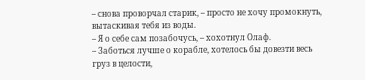– снова проворчал старик, – просто не хочу промокнуть, вытаскивая тебя из воды.
– Я о себе сам позабочусь, – хохотнул Олаф.
– Заботься лучше о корабле, хотелось бы довезти весь груз в целости,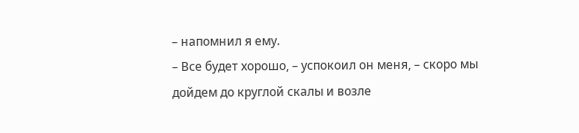– напомнил я ему.
– Все будет хорошо, – успокоил он меня, – скоро мы дойдем до круглой скалы и возле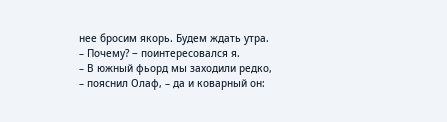нее бросим якорь. Будем ждать утра.
– Почему? ‒ поинтересовался я.
– В южный фьорд мы заходили редко, – пояснил Олаф, – да и коварный он: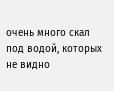очень много скал под водой, которых не видно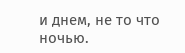и днем, не то что ночью.